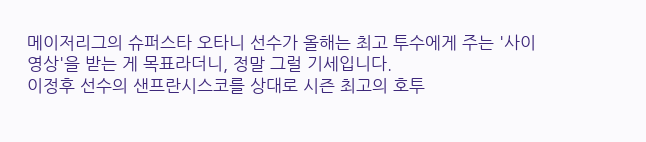메이저리그의 슈퍼스타 오타니 선수가 올해는 최고 투수에게 주는 '사이영상'을 받는 게 목표라더니, 정말 그럴 기세입니다.
이정후 선수의 샌프란시스코를 상대로 시즌 최고의 호투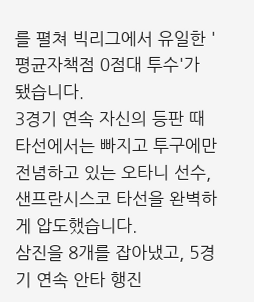를 펼쳐 빅리그에서 유일한 '평균자책점 0점대 투수'가 됐습니다.
3경기 연속 자신의 등판 때 타선에서는 빠지고 투구에만 전념하고 있는 오타니 선수, 샌프란시스코 타선을 완벽하게 압도했습니다.
삼진을 8개를 잡아냈고, 5경기 연속 안타 행진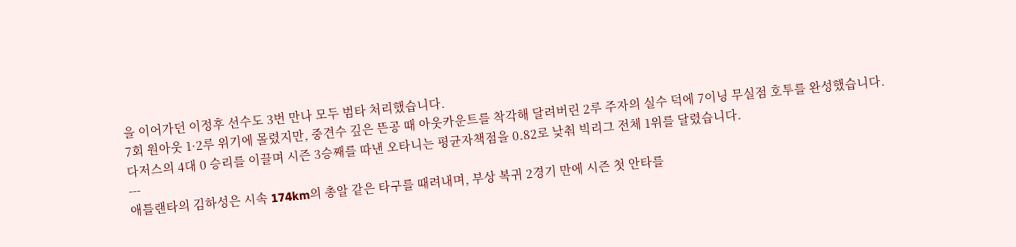을 이어가던 이정후 선수도 3번 만나 모두 범타 처리했습니다.
7회 원아웃 1·2루 위기에 몰렸지만, 중견수 깊은 뜬공 때 아웃카운트를 착각해 달려버린 2루 주자의 실수 덕에 7이닝 무실점 호투를 완성했습니다.
다저스의 4대 0 승리를 이끌며 시즌 3승째를 따낸 오타니는 평균자책점을 0.82로 낮춰 빅리그 전체 1위를 달렸습니다.
---
애틀랜타의 김하성은 시속 174km의 총알 같은 타구를 때려내며, 부상 복귀 2경기 만에 시즌 첫 안타를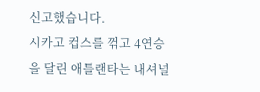신고했습니다.
시카고 컵스를 꺾고 4연승을 달린 애틀랜타는 내셔널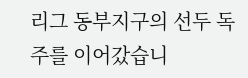리그 동부지구의 선두 독주를 이어갔습니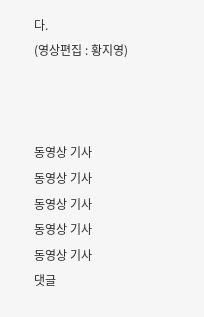다.
(영상편집 : 황지영)



동영상 기사
동영상 기사
동영상 기사
동영상 기사
동영상 기사
댓글